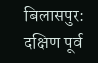बिलासपुर: दक्षिण पूर्व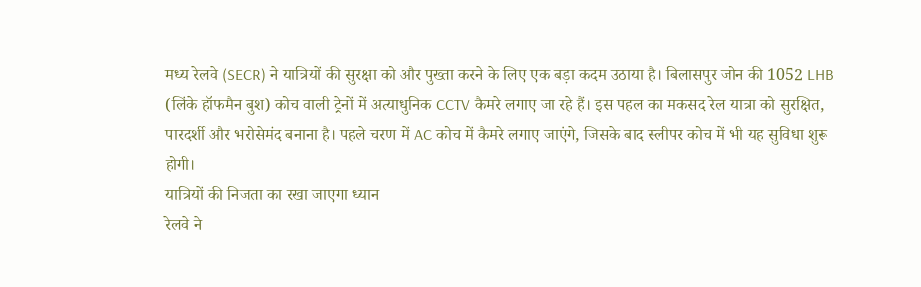मध्य रेलवे (SECR) ने यात्रियों की सुरक्षा को और पुख्ता करने के लिए एक बड़ा कदम उठाया है। बिलासपुर जोन की 1052 LHB (लिंके हॉफमैन बुश) कोच वाली ट्रेनों में अत्याधुनिक CCTV कैमरे लगाए जा रहे हैं। इस पहल का मकसद रेल यात्रा को सुरक्षित, पारदर्शी और भरोसेमंद बनाना है। पहले चरण में AC कोच में कैमरे लगाए जाएंगे, जिसके बाद स्लीपर कोच में भी यह सुविधा शुरू होगी।
यात्रियों की निजता का रखा जाएगा ध्यान
रेलवे ने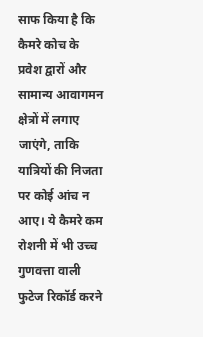साफ किया है कि कैमरे कोच के प्रवेश द्वारों और सामान्य आवागमन क्षेत्रों में लगाए जाएंगे, ताकि यात्रियों की निजता पर कोई आंच न आए। ये कैमरे कम रोशनी में भी उच्च गुणवत्ता वाली फुटेज रिकॉर्ड करने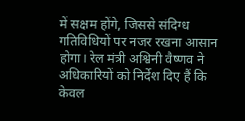में सक्षम होंगे, जिससे संदिग्ध गतिविधियों पर नजर रखना आसान होगा। रेल मंत्री अश्विनी वैष्णव ने अधिकारियों को निर्देश दिए हैं कि केवल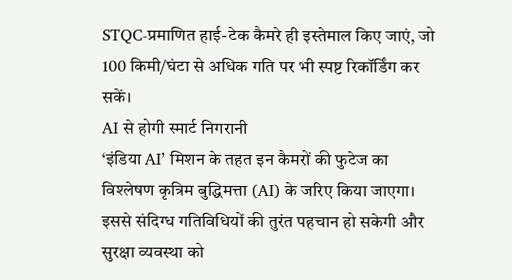STQC-प्रमाणित हाई-टेक कैमरे ही इस्तेमाल किए जाएं, जो 100 किमी/घंटा से अधिक गति पर भी स्पष्ट रिकॉर्डिंग कर सकें।
AI से होगी स्मार्ट निगरानी
‘इंडिया AI’ मिशन के तहत इन कैमरों की फुटेज का विश्लेषण कृत्रिम बुद्धिमत्ता (AI) के जरिए किया जाएगा। इससे संदिग्ध गतिविधियों की तुरंत पहचान हो सकेगी और सुरक्षा व्यवस्था को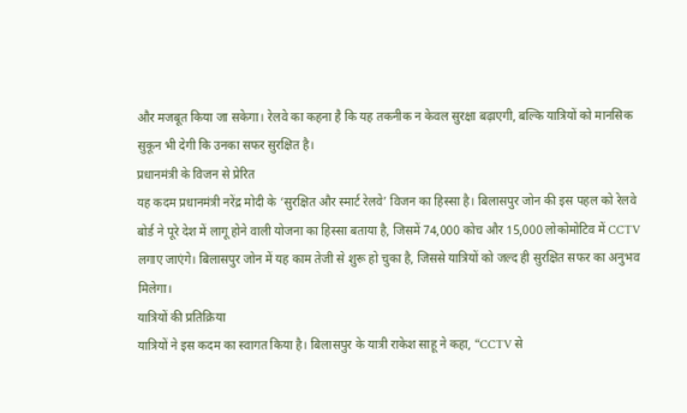और मजबूत किया जा सकेगा। रेलवे का कहना है कि यह तकनीक न केवल सुरक्षा बढ़ाएगी, बल्कि यात्रियों को मानसिक सुकून भी देगी कि उनका सफर सुरक्षित है।
प्रधानमंत्री के विजन से प्रेरित
यह कदम प्रधानमंत्री नरेंद्र मोदी के ‘सुरक्षित और स्मार्ट रेलवे’ विजन का हिस्सा है। बिलासपुर जोन की इस पहल को रेलवे बोर्ड ने पूरे देश में लागू होने वाली योजना का हिस्सा बताया है, जिसमें 74,000 कोच और 15,000 लोकोमोटिव में CCTV लगाए जाएंगे। बिलासपुर जोन में यह काम तेजी से शुरू हो चुका है, जिससे यात्रियों को जल्द ही सुरक्षित सफर का अनुभव मिलेगा।
यात्रियों की प्रतिक्रिया
यात्रियों ने इस कदम का स्वागत किया है। बिलासपुर के यात्री राकेश साहू ने कहा, “CCTV से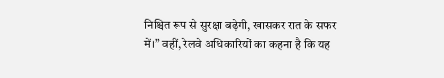निश्चित रूप से सुरक्षा बढ़ेगी, खासकर रात के सफर में।” वहीं, रेलवे अधिकारियों का कहना है कि यह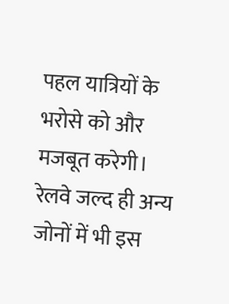पहल यात्रियों के भरोसे को और मजबूत करेगी।
रेलवे जल्द ही अन्य जोनों में भी इस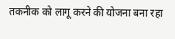तकनीक को लागू करने की योजना बना रहा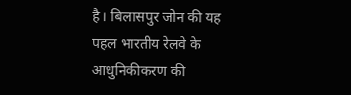है। बिलासपुर जोन की यह पहल भारतीय रेलवे के आधुनिकीकरण की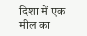दिशा में एक मील का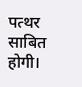पत्थर साबित होगी।